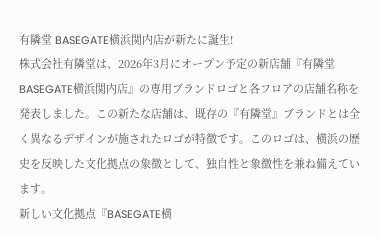有隣堂 BASEGATE横浜関内店が新たに誕生!
株式会社有隣堂は、2026年3月にオープン予定の新店舗『有隣堂 BASEGATE横浜関内店』の専用ブランドロゴと各フロアの店舗名称を発表しました。この新たな店舗は、既存の『有隣堂』ブランドとは全く異なるデザインが施されたロゴが特徴です。このロゴは、横浜の歴史を反映した文化拠点の象徴として、独自性と象徴性を兼ね備えています。
新しい文化拠点『BASEGATE横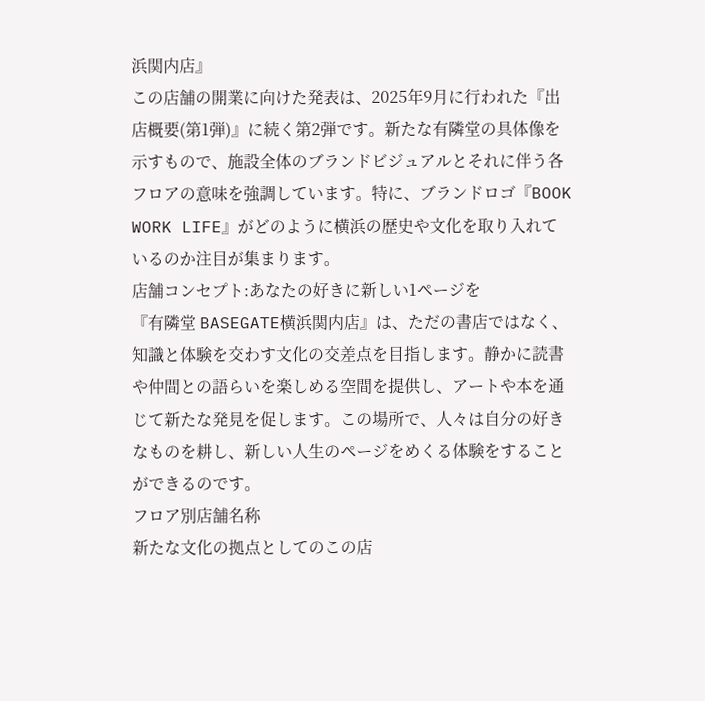浜関内店』
この店舗の開業に向けた発表は、2025年9月に行われた『出店概要(第1弾)』に続く第2弾です。新たな有隣堂の具体像を示すもので、施設全体のブランドビジュアルとそれに伴う各フロアの意味を強調しています。特に、ブランドロゴ『BOOK WORK LIFE』がどのように横浜の歴史や文化を取り入れているのか注目が集まります。
店舗コンセプト:あなたの好きに新しい1ページを
『有隣堂 BASEGATE横浜関内店』は、ただの書店ではなく、知識と体験を交わす文化の交差点を目指します。静かに読書や仲間との語らいを楽しめる空間を提供し、アートや本を通じて新たな発見を促します。この場所で、人々は自分の好きなものを耕し、新しい人生のページをめくる体験をすることができるのです。
フロア別店舗名称
新たな文化の拠点としてのこの店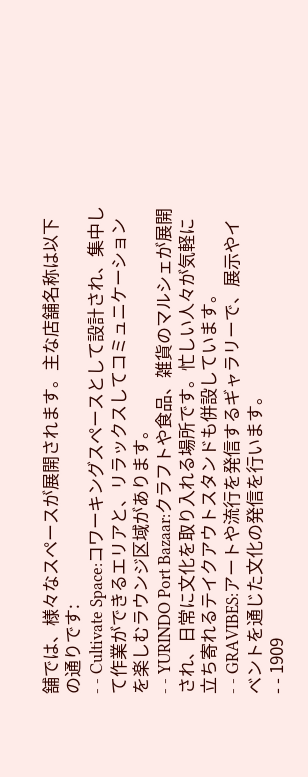舗では、様々なスペースが展開されます。主な店舗名称は以下の通りです:
- - Cultivate Space:コワーキングスペースとして設計され、集中して作業ができるエリアと、リラックスしてコミュニケーションを楽しむラウンジ区域があります。
- - YURINDO Port Bazaar:クラフトや食品、雑貨のマルシェが展開され、日常に文化を取り入れる場所です。忙しい人々が気軽に立ち寄れるテイクアウトスタンドも併設しています。
- - GRAVIBES:アートや流行を発信するギャラリーで、展示やイベントを通じた文化の発信を行います。
- - 1909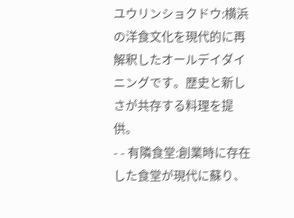ユウリンショクドウ:横浜の洋食文化を現代的に再解釈したオールデイダイニングです。歴史と新しさが共存する料理を提供。
- - 有隣食堂:創業時に存在した食堂が現代に蘇り、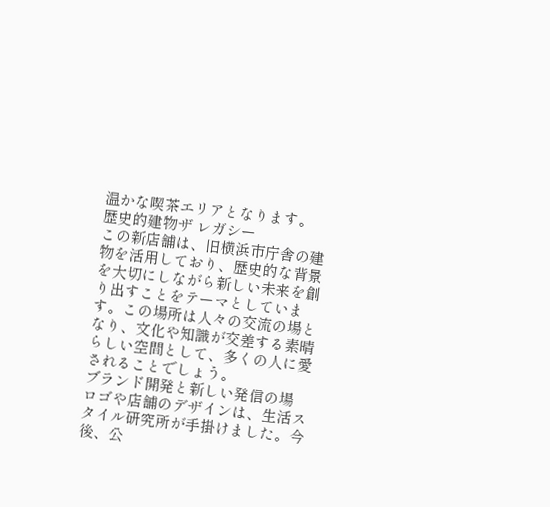温かな喫茶エリアとなります。
歴史的建物ザ レガシー
この新店舗は、旧横浜市庁舎の建物を活用しており、歴史的な背景を大切にしながら新しい未来を創り出すことをテーマとしています。この場所は人々の交流の場となり、文化や知識が交差する素晴らしい空間として、多くの人に愛されることでしょう。
ブランド開発と新しい発信の場
ロゴや店舗のデザインは、生活スタイル研究所が手掛けました。今後、公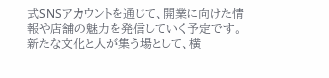式SNSアカウントを通じて、開業に向けた情報や店舗の魅力を発信していく予定です。新たな文化と人が集う場として、横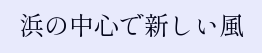浜の中心で新しい風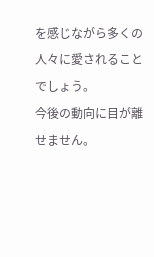を感じながら多くの人々に愛されることでしょう。
今後の動向に目が離せません。